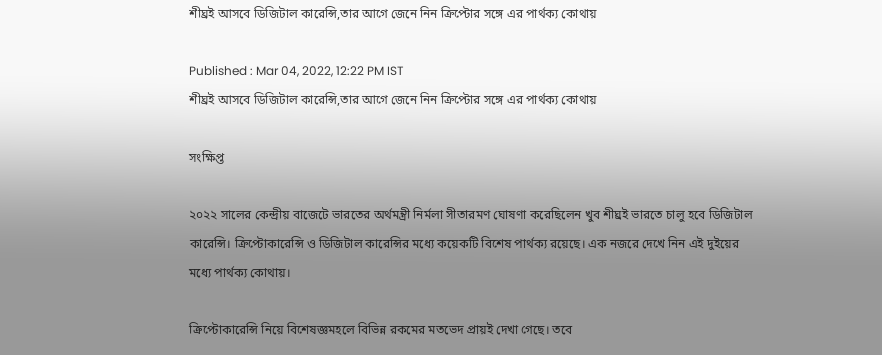শীঘ্রই আসবে ডিজিটাল কারেন্সি,তার আগে জেনে নিন ক্রিপ্টোর সঙ্গে এর পার্থক্য কোথায়

Published : Mar 04, 2022, 12:22 PM IST
শীঘ্রই আসবে ডিজিটাল কারেন্সি,তার আগে জেনে নিন ক্রিপ্টোর সঙ্গে এর পার্থক্য কোথায়

সংক্ষিপ্ত

২০২২ সালের কেন্দ্রীয় বাজেটে ভারতের অর্থমন্ত্রী নির্মলা সীতারমণ ঘোষণা করেছিলেন খুব শীঘ্রই ভারতে চালু হবে ডিজিটাল কারেন্সি। ক্রিপ্টোকারেন্সি ও ডিজিটাল কারেন্সির মধ্যে কয়েকটি বিশেষ পার্থক্য রয়েছে। এক নজরে দেখে নিন এই দুইয়ের মধ্যে পার্থক্য কোথায়।

ক্রিপ্টোকারেন্সি নিয়ে বিশেষজ্ঞমহলে বিভিন্ন রকমের মতভেদ প্রায়ই দেখা গেছে। তবে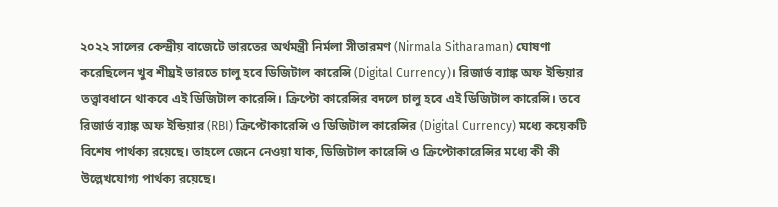২০২২ সালের কেন্দ্রীয় বাজেটে ভারতের অর্থমন্ত্রী নির্মলা সীতারমণ (Nirmala Sitharaman) ঘোষণা করেছিলেন খুব শীঘ্রই ভারতে চালু হবে ডিজিটাল কারেন্সি (Digital Currency)। রিজার্ভ ব্যাঙ্ক অফ ইন্ডিয়ার তত্ত্বাবধানে থাকবে এই ডিজিটাল কারেন্সি। ক্রিপ্টো কারেন্সির বদলে চালু হবে এই ডিজিটাল কারেন্সি। তবে রিজার্ভ ব্যাঙ্ক অফ ইন্ডিয়ার (RBI) ক্রিপ্টোকারেন্সি ও ডিজিটাল কারেন্সির (Digital Currency) মধ্যে কয়েকটি বিশেষ পার্থক্য রয়েছে। তাহলে জেনে নেওয়া যাক, ডিজিটাল কারেন্সি ও ক্রিপ্টোকারেন্সির মধ্যে কী কী উল্লেখযোগ্য পার্থক্য রয়েছে।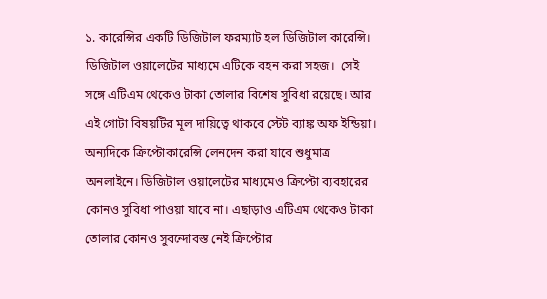১. কারেন্সির একটি ডিজিটাল ফরম্যাট হল ডিজিটাল কারেন্সি। ডিজিটাল ওয়ালেটের মাধ্যমে এটিকে বহন করা সহজ।  সেই সঙ্গে এটিএম থেকেও টাকা তোলার বিশেষ সুবিধা রয়েছে। আর এই গোটা বিষয়টির মূল দায়িত্বে থাকবে স্টেট ব্যাঙ্ক অফ ইন্ডিয়া। অন্যদিকে ক্রিপ্টোকারেন্সি লেনদেন করা যাবে শুধুমাত্র অনলাইনে। ডিজিটাল ওয়ালেটের মাধ্যমেও ক্রিপ্টো ব্যবহারের কোনও সুবিধা পাওয়া যাবে না। এছাড়াও এটিএম থেকেও টাকা তোলার কোনও সুবন্দোবস্ত নেই ক্রিপ্টোর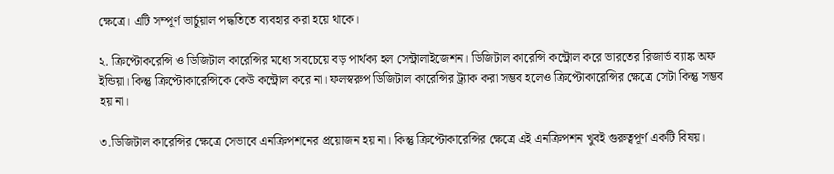ক্ষেত্রে। এটি সম্পূর্ণ ভার্চুয়াল পদ্ধতিতে ব্যবহার করা হয়ে থাকে।

২. ক্রিপ্টোকরেন্সি ও ডিজিটাল কারেন্সির মধ্যে সবচেয়ে বড় পার্থক্য হল সেন্ট্রালাইজেশন। ডিজিটাল কারেন্সি কন্ট্রোল করে ভারতের রিজার্ভ ব্যাঙ্ক অফ ইন্ডিয়া। কিন্তু ক্রিপ্টোকারেন্সিকে কেউ কন্ট্রোল করে না। ফলস্বরুপ ডিজিটাল কারেন্সির ট্র্যাক করা সম্ভব হলেও ক্রিপ্টোকারেন্সির ক্ষেত্রে সেটা কিন্তু সম্ভব হয় না।

৩.ডিজিটাল কারেন্সির ক্ষেত্রে সেভাবে এনক্রিপশনের প্রয়োজন হয় না। কিন্তু ক্রিপ্টোকারেন্সির ক্ষেত্রে এই এনক্রিপশন খুবই গুরুত্বপূর্ণ একটি বিষয়।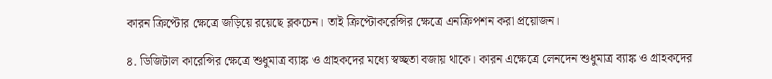কারন ক্রিপ্টোর ক্ষেত্রে জড়িয়ে রয়েছে ব্লকচেন। তাই ক্রিপ্টোকরেন্সির ক্ষেত্রে এনক্রিপশন করা প্রয়োজন।

৪. ডিজিটাল কারেন্সির ক্ষেত্রে শুধুমাত্র ব্যাঙ্ক ও গ্রাহকদের মধ্যে স্বচ্ছতা বজায় থাকে। কারন এক্ষেত্রে লেনদেন শুধুমাত্র ব্যাঙ্ক ও গ্রাহকদের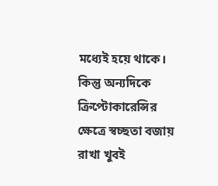মধ্যেই হয়ে থাকে। কিন্তু অন্যদিকে ক্রিপ্টোকারেন্সির ক্ষেত্রে স্বচ্ছতা বজায় রাখা খুবই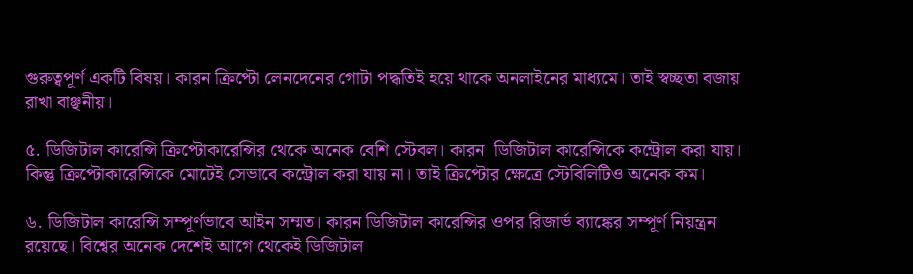গুরুত্বপূর্ণ একটি বিষয়। কারন ক্রিপ্টো লেনদেনের গোটা পদ্ধতিই হয়ে থাকে অনলাইনের মাধ্যমে। তাই স্বচ্ছতা বজায় রাখা বাঞ্ছনীয়।

৫. ডিজিটাল কারেন্সি ক্রিপ্টোকারেন্সির থেকে অনেক বেশি স্টেবল। কারন  ডিজিটাল কারেন্সিকে কন্ট্রোল করা যায়। কিন্তু ক্রিপ্টোকারেন্সিকে মোটেই সেভাবে কন্ট্রোল করা যায় না। তাই ক্রিপ্টোর ক্ষেত্রে স্টেবিলিটিও অনেক কম।

৬. ডিজিটাল কারেন্সি সম্পূর্ণভাবে আইন সম্মত। কারন ডিজিটাল কারেন্সির ওপর রিজার্ভ ব্যাঙ্কের সম্পূর্ণ নিয়ন্ত্রন রয়েছে। বিশ্বের অনেক দেশেই আগে থেকেই ডিজিটাল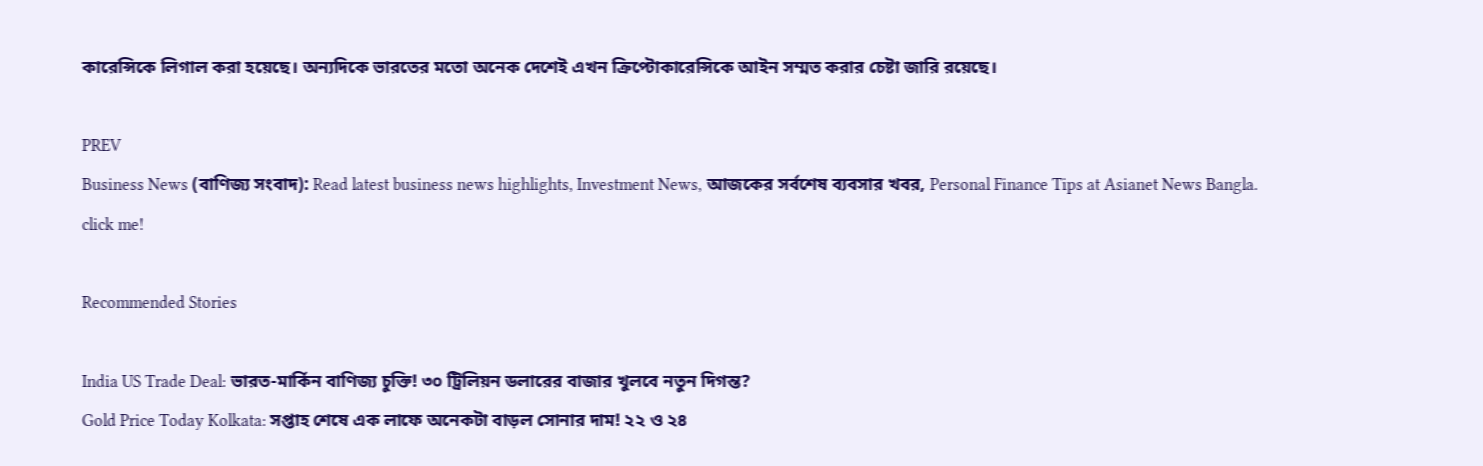কারেন্সিকে লিগাল করা হয়েছে। অন্যদিকে ভারতের মতো অনেক দেশেই এখন ক্রিপ্টোকারেন্সিকে আইন সম্মত করার চেষ্টা জারি রয়েছে।

PREV
Business News (বাণিজ্য সংবাদ): Read latest business news highlights, Investment News, আজকের সর্বশেষ ব্যবসার খবর, Personal Finance Tips at Asianet News Bangla.
click me!

Recommended Stories

India US Trade Deal: ভারত-মার্কিন বাণিজ্য চুক্তি! ৩০ ট্রিলিয়ন ডলারের বাজার খুলবে নতুন দিগন্ত?
Gold Price Today Kolkata: সপ্তাহ শেষে এক লাফে অনেকটা বাড়ল সোনার দাম! ২২ ও ২৪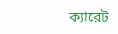ক্যারেট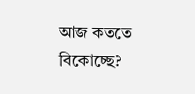আজ কততে বিকোচ্ছে?